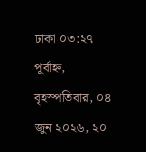ঢাকা ০৩:২৭ পূর্বাহ্ন, বৃহস্পতিবার, ০৪ জুন ২০২৬, ২০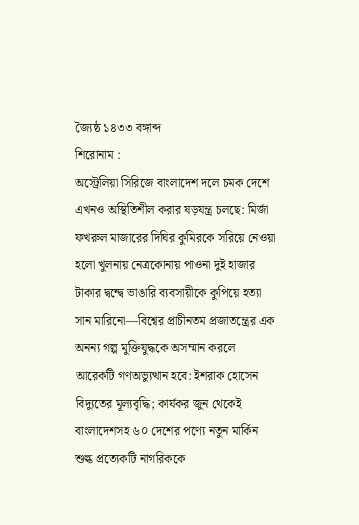জ্যৈষ্ঠ ১৪৩৩ বঙ্গাব্দ
শিরোনাম :
অস্ট্রেলিয়া সিরিজে বাংলাদেশ দলে চমক দেশে এখনও অস্থিতিশীল করার ষড়যন্ত্র চলছে: মির্জা ফখরুল মাজারের দিঘির কুমিরকে সরিয়ে নেওয়া হলো খুলনায় নেত্রকোনায় পাওনা দুই হাজার টাকার দ্বন্দ্বে ভাঙারি ব্যবসায়ীকে কুপিয়ে হত্যা সান মারিনো—বিশ্বের প্রাচীনতম প্রজাতন্ত্রের এক অনন্য গল্প মুক্তিযুদ্ধকে অসম্মান করলে আরেকটি গণঅভ্যুত্থান হবে: ইশরাক হোসেন বিদ্যুতের মূল্যবৃদ্ধি; কার্যকর জুন থেকেই বাংলাদেশসহ ৬০ দেশের পণ্যে নতুন মার্কিন শুল্ক প্রত্যেকটি নাগরিককে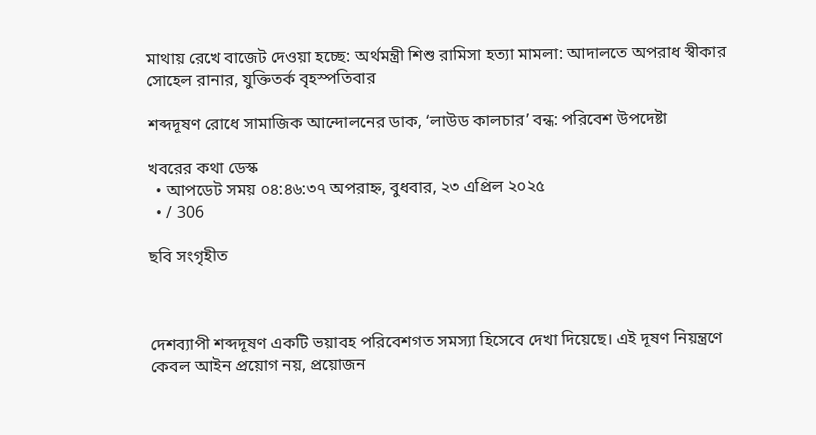মাথায় রেখে বাজেট দেওয়া হচ্ছে: অর্থমন্ত্রী শিশু রামিসা হত্যা মামলা: আদালতে অপরাধ স্বীকার সোহেল রানার, যুক্তিতর্ক বৃহস্পতিবার

শব্দদূষণ রোধে সামাজিক আন্দোলনের ডাক, ‘লাউড কালচার’ বন্ধ: পরিবেশ উপদেষ্টা

খবরের কথা ডেস্ক
  • আপডেট সময় ০৪:৪৬:৩৭ অপরাহ্ন, বুধবার, ২৩ এপ্রিল ২০২৫
  • / 306

ছবি সংগৃহীত



দেশব্যাপী শব্দদূষণ একটি ভয়াবহ পরিবেশগত সমস্যা হিসেবে দেখা দিয়েছে। এই দূষণ নিয়ন্ত্রণে কেবল আইন প্রয়োগ নয়, প্রয়োজন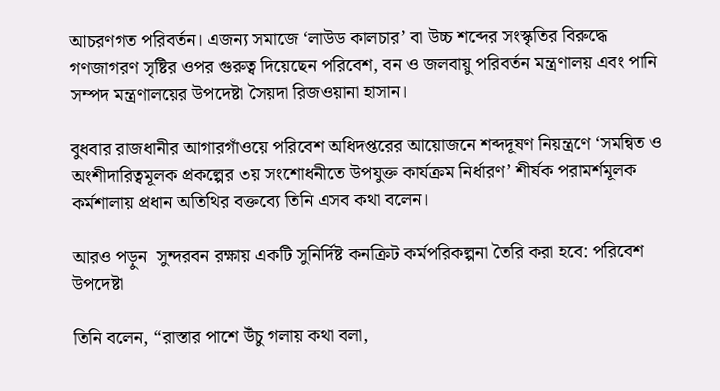আচরণগত পরিবর্তন। এজন্য সমাজে ‘লাউড কালচার’ বা উচ্চ শব্দের সংস্কৃতির বিরুদ্ধে গণজাগরণ সৃষ্টির ওপর গুরুত্ব দিয়েছেন পরিবেশ, বন ও জলবায়ু পরিবর্তন মন্ত্রণালয় এবং পানি সম্পদ মন্ত্রণালয়ের উপদেষ্টা সৈয়দা রিজওয়ানা হাসান।

বুধবার রাজধানীর আগারগাঁওয়ে পরিবেশ অধিদপ্তরের আয়োজনে শব্দদূষণ নিয়ন্ত্রণে ‘সমন্বিত ও অংশীদারিত্বমূলক প্রকল্পের ৩য় সংশোধনীতে উপযুক্ত কার্যক্রম নির্ধারণ’ শীর্ষক পরামর্শমূলক কর্মশালায় প্রধান অতিথির বক্তব্যে তিনি এসব কথা বলেন।

আরও পড়ুন  সুন্দরবন রক্ষায় একটি সুনির্দিষ্ট কনক্রিট কর্মপরিকল্পনা তৈরি করা হবে: পরিবেশ উপদেষ্টা

তিনি বলেন, “রাস্তার পাশে উঁচু গলায় কথা বলা,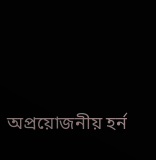অপ্রয়োজনীয় হর্ন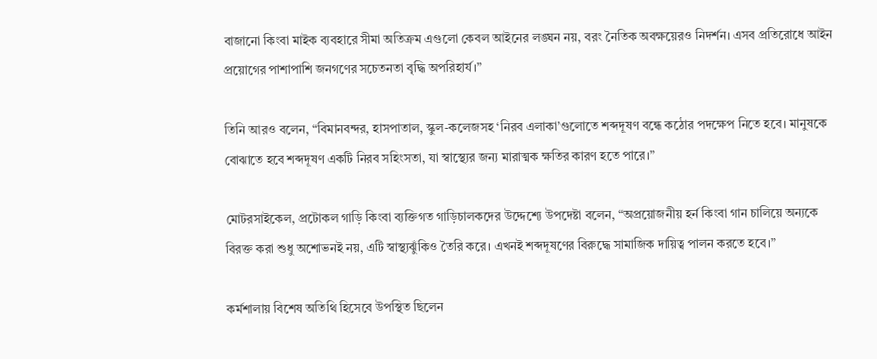বাজানো কিংবা মাইক ব্যবহারে সীমা অতিক্রম এগুলো কেবল আইনের লঙ্ঘন নয়, বরং নৈতিক অবক্ষয়েরও নিদর্শন। এসব প্রতিরোধে আইন প্রয়োগের পাশাপাশি জনগণের সচেতনতা বৃদ্ধি অপরিহার্য।”

তিনি আরও বলেন, “বিমানবন্দর, হাসপাতাল, স্কুল-কলেজসহ ‘নিরব এলাকা’গুলোতে শব্দদূষণ বন্ধে কঠোর পদক্ষেপ নিতে হবে। মানুষকে বোঝাতে হবে শব্দদূষণ একটি নিরব সহিংসতা, যা স্বাস্থ্যের জন্য মারাত্মক ক্ষতির কারণ হতে পারে।”

মোটরসাইকেল, প্রটোকল গাড়ি কিংবা ব্যক্তিগত গাড়িচালকদের উদ্দেশ্যে উপদেষ্টা বলেন, “অপ্রয়োজনীয় হর্ন কিংবা গান চালিয়ে অন্যকে বিরক্ত করা শুধু অশোভনই নয়, এটি স্বাস্থ্যঝুঁকিও তৈরি করে। এখনই শব্দদূষণের বিরুদ্ধে সামাজিক দায়িত্ব পালন করতে হবে।”

কর্মশালায় বিশেষ অতিথি হিসেবে উপস্থিত ছিলেন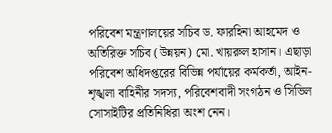পরিবেশ মন্ত্রণালয়ের সচিব ড. ফারহিনা আহমেদ ও অতিরিক্ত সচিব (উন্নয়ন) মো. খায়রুল হাসান। এছাড়া পরিবেশ অধিদপ্তরের বিভিন্ন পর্যায়ের কর্মকর্তা, আইন-শৃঙ্খলা বাহিনীর সদস্য, পরিবেশবাদী সংগঠন ও সিভিল সোসাইটির প্রতিনিধিরা অংশ নেন।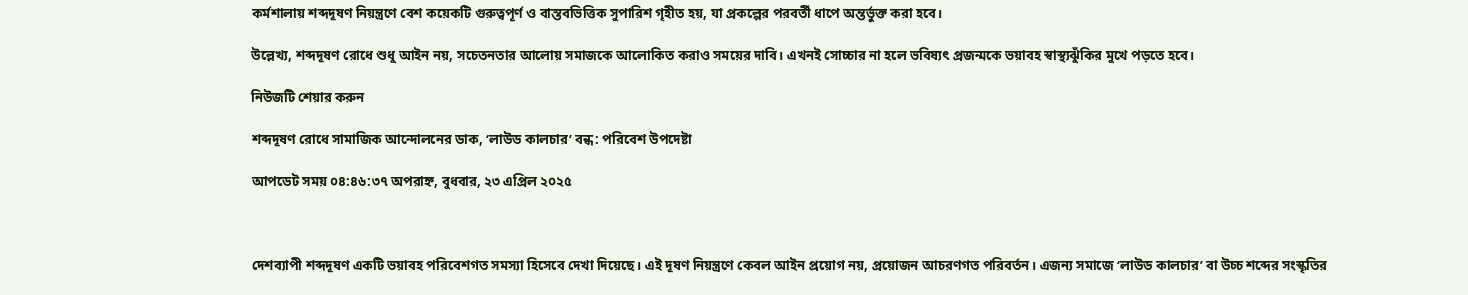কর্মশালায় শব্দদূষণ নিয়ন্ত্রণে বেশ কয়েকটি গুরুত্বপূর্ণ ও বাস্তবভিত্তিক সুপারিশ গৃহীত হয়, যা প্রকল্পের পরবর্তী ধাপে অন্তর্ভুক্ত করা হবে।

উল্লেখ্য, শব্দদূষণ রোধে শুধু আইন নয়, সচেতনতার আলোয় সমাজকে আলোকিত করাও সময়ের দাবি। এখনই সোচ্চার না হলে ভবিষ্যৎ প্রজন্মকে ভয়াবহ স্বাস্থ্যঝুঁকির মুখে পড়তে হবে।

নিউজটি শেয়ার করুন

শব্দদূষণ রোধে সামাজিক আন্দোলনের ডাক, ‘লাউড কালচার’ বন্ধ: পরিবেশ উপদেষ্টা

আপডেট সময় ০৪:৪৬:৩৭ অপরাহ্ন, বুধবার, ২৩ এপ্রিল ২০২৫



দেশব্যাপী শব্দদূষণ একটি ভয়াবহ পরিবেশগত সমস্যা হিসেবে দেখা দিয়েছে। এই দূষণ নিয়ন্ত্রণে কেবল আইন প্রয়োগ নয়, প্রয়োজন আচরণগত পরিবর্তন। এজন্য সমাজে ‘লাউড কালচার’ বা উচ্চ শব্দের সংস্কৃতির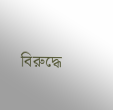বিরুদ্ধে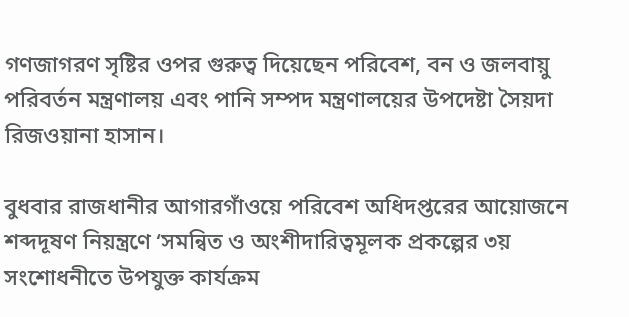গণজাগরণ সৃষ্টির ওপর গুরুত্ব দিয়েছেন পরিবেশ, বন ও জলবায়ু পরিবর্তন মন্ত্রণালয় এবং পানি সম্পদ মন্ত্রণালয়ের উপদেষ্টা সৈয়দা রিজওয়ানা হাসান।

বুধবার রাজধানীর আগারগাঁওয়ে পরিবেশ অধিদপ্তরের আয়োজনে শব্দদূষণ নিয়ন্ত্রণে ‘সমন্বিত ও অংশীদারিত্বমূলক প্রকল্পের ৩য় সংশোধনীতে উপযুক্ত কার্যক্রম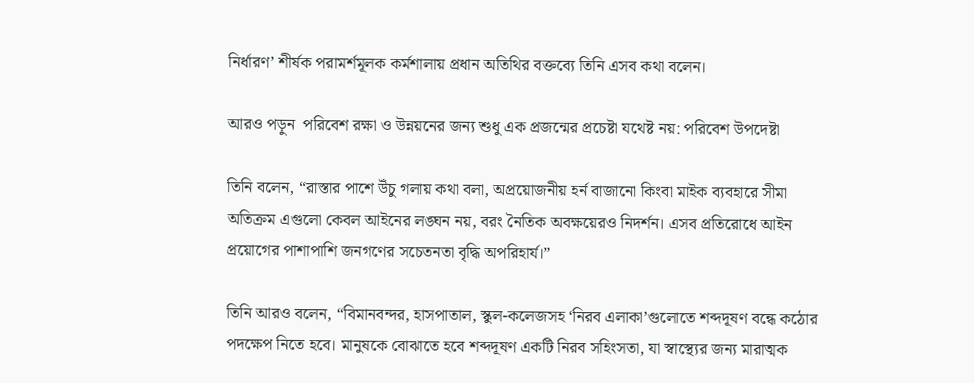নির্ধারণ’ শীর্ষক পরামর্শমূলক কর্মশালায় প্রধান অতিথির বক্তব্যে তিনি এসব কথা বলেন।

আরও পড়ুন  পরিবেশ রক্ষা ও উন্নয়নের জন্য শুধু এক প্রজন্মের প্রচেষ্টা যথেষ্ট নয়: পরিবেশ উপদেষ্টা

তিনি বলেন, “রাস্তার পাশে উঁচু গলায় কথা বলা, অপ্রয়োজনীয় হর্ন বাজানো কিংবা মাইক ব্যবহারে সীমা অতিক্রম এগুলো কেবল আইনের লঙ্ঘন নয়, বরং নৈতিক অবক্ষয়েরও নিদর্শন। এসব প্রতিরোধে আইন প্রয়োগের পাশাপাশি জনগণের সচেতনতা বৃদ্ধি অপরিহার্য।”

তিনি আরও বলেন, “বিমানবন্দর, হাসপাতাল, স্কুল-কলেজসহ ‘নিরব এলাকা’গুলোতে শব্দদূষণ বন্ধে কঠোর পদক্ষেপ নিতে হবে। মানুষকে বোঝাতে হবে শব্দদূষণ একটি নিরব সহিংসতা, যা স্বাস্থ্যের জন্য মারাত্মক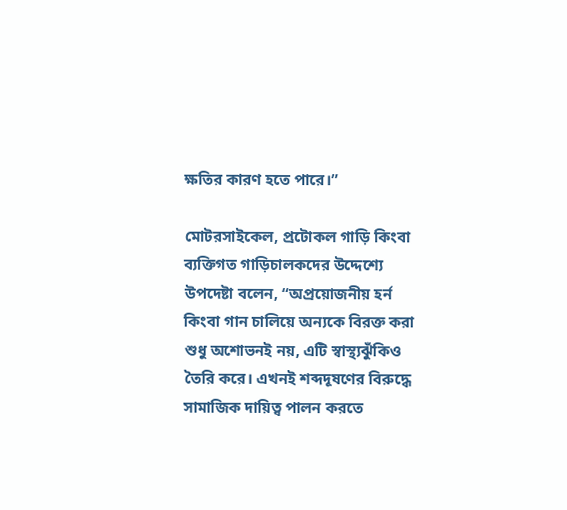ক্ষতির কারণ হতে পারে।”

মোটরসাইকেল, প্রটোকল গাড়ি কিংবা ব্যক্তিগত গাড়িচালকদের উদ্দেশ্যে উপদেষ্টা বলেন, “অপ্রয়োজনীয় হর্ন কিংবা গান চালিয়ে অন্যকে বিরক্ত করা শুধু অশোভনই নয়, এটি স্বাস্থ্যঝুঁকিও তৈরি করে। এখনই শব্দদূষণের বিরুদ্ধে সামাজিক দায়িত্ব পালন করতে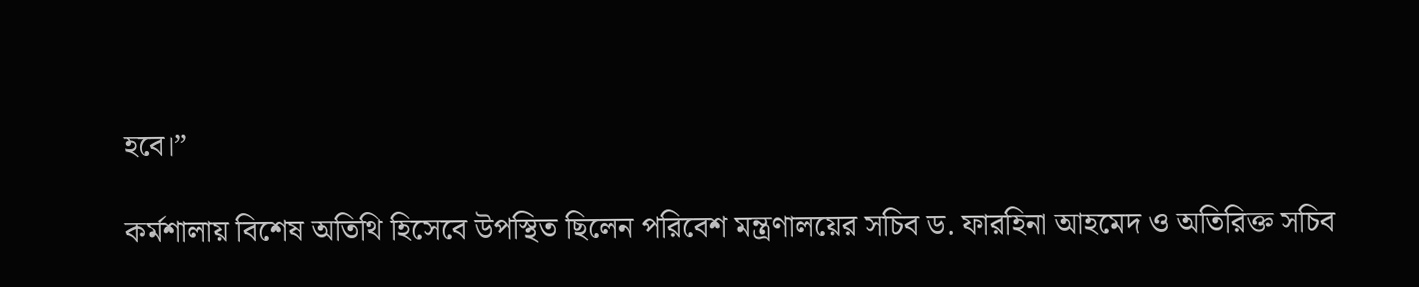হবে।”

কর্মশালায় বিশেষ অতিথি হিসেবে উপস্থিত ছিলেন পরিবেশ মন্ত্রণালয়ের সচিব ড. ফারহিনা আহমেদ ও অতিরিক্ত সচিব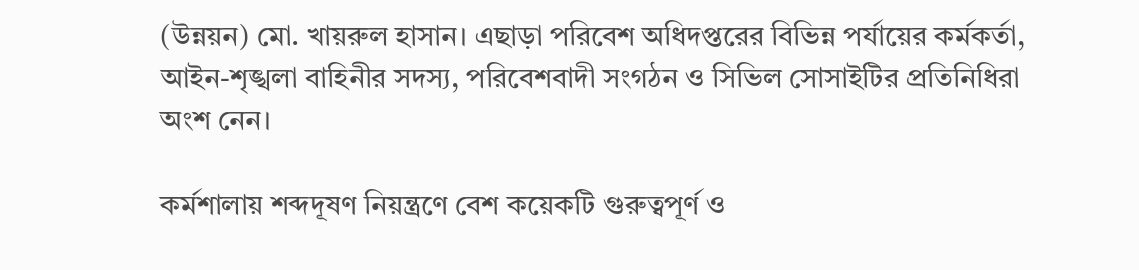(উন্নয়ন) মো. খায়রুল হাসান। এছাড়া পরিবেশ অধিদপ্তরের বিভিন্ন পর্যায়ের কর্মকর্তা, আইন-শৃঙ্খলা বাহিনীর সদস্য, পরিবেশবাদী সংগঠন ও সিভিল সোসাইটির প্রতিনিধিরা অংশ নেন।

কর্মশালায় শব্দদূষণ নিয়ন্ত্রণে বেশ কয়েকটি গুরুত্বপূর্ণ ও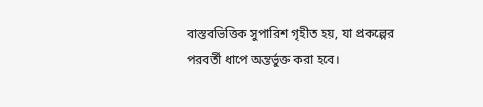বাস্তবভিত্তিক সুপারিশ গৃহীত হয়, যা প্রকল্পের পরবর্তী ধাপে অন্তর্ভুক্ত করা হবে।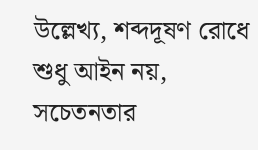উল্লেখ্য, শব্দদূষণ রোধে শুধু আইন নয়, সচেতনতার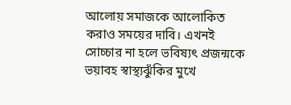আলোয় সমাজকে আলোকিত করাও সময়ের দাবি। এখনই সোচ্চার না হলে ভবিষ্যৎ প্রজন্মকে ভয়াবহ স্বাস্থ্যঝুঁকির মুখে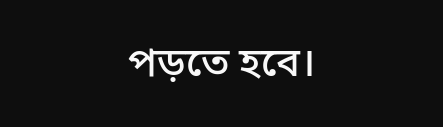পড়তে হবে।